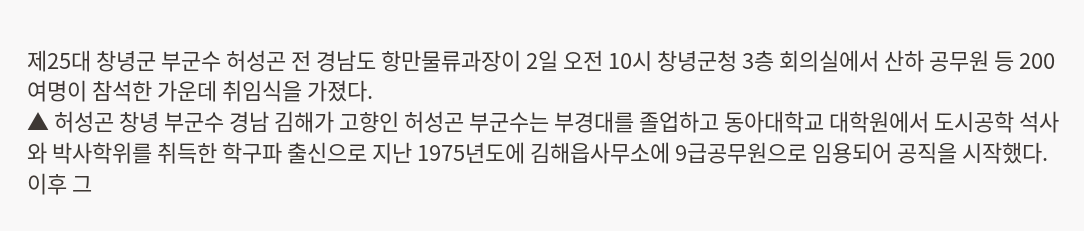제25대 창녕군 부군수 허성곤 전 경남도 항만물류과장이 2일 오전 10시 창녕군청 3층 회의실에서 산하 공무원 등 200여명이 참석한 가운데 취임식을 가졌다.
▲ 허성곤 창녕 부군수 경남 김해가 고향인 허성곤 부군수는 부경대를 졸업하고 동아대학교 대학원에서 도시공학 석사와 박사학위를 취득한 학구파 출신으로 지난 1975년도에 김해읍사무소에 9급공무원으로 임용되어 공직을 시작했다.
이후 그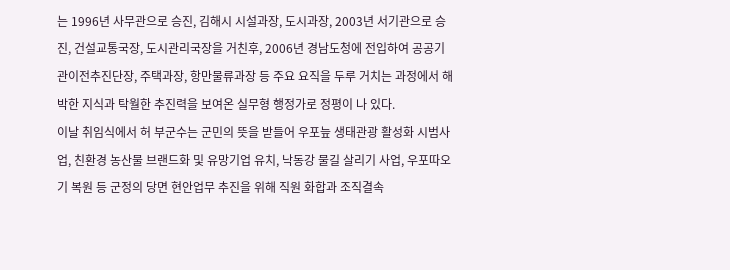는 1996년 사무관으로 승진, 김해시 시설과장, 도시과장, 2003년 서기관으로 승진, 건설교통국장, 도시관리국장을 거친후, 2006년 경남도청에 전입하여 공공기관이전추진단장, 주택과장, 항만물류과장 등 주요 요직을 두루 거치는 과정에서 해박한 지식과 탁월한 추진력을 보여온 실무형 행정가로 정평이 나 있다.
이날 취임식에서 허 부군수는 군민의 뜻을 받들어 우포늪 생태관광 활성화 시범사업, 친환경 농산물 브랜드화 및 유망기업 유치, 낙동강 물길 살리기 사업, 우포따오기 복원 등 군정의 당면 현안업무 추진을 위해 직원 화합과 조직결속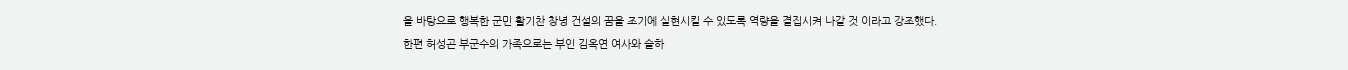을 바탕으로 행복한 군민 활기찬 창녕 건설의 꿈을 조기에 실현시킬 수 있도록 역량을 결집시켜 나갈 것 이라고 강조했다.
한편 허성곤 부군수의 가족으로는 부인 김옥연 여사와 슬하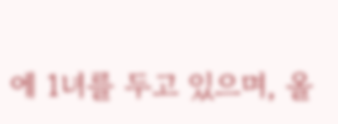에 1녀를 두고 있으며, 올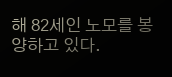해 82세인 노모를 봉양하고 있다.